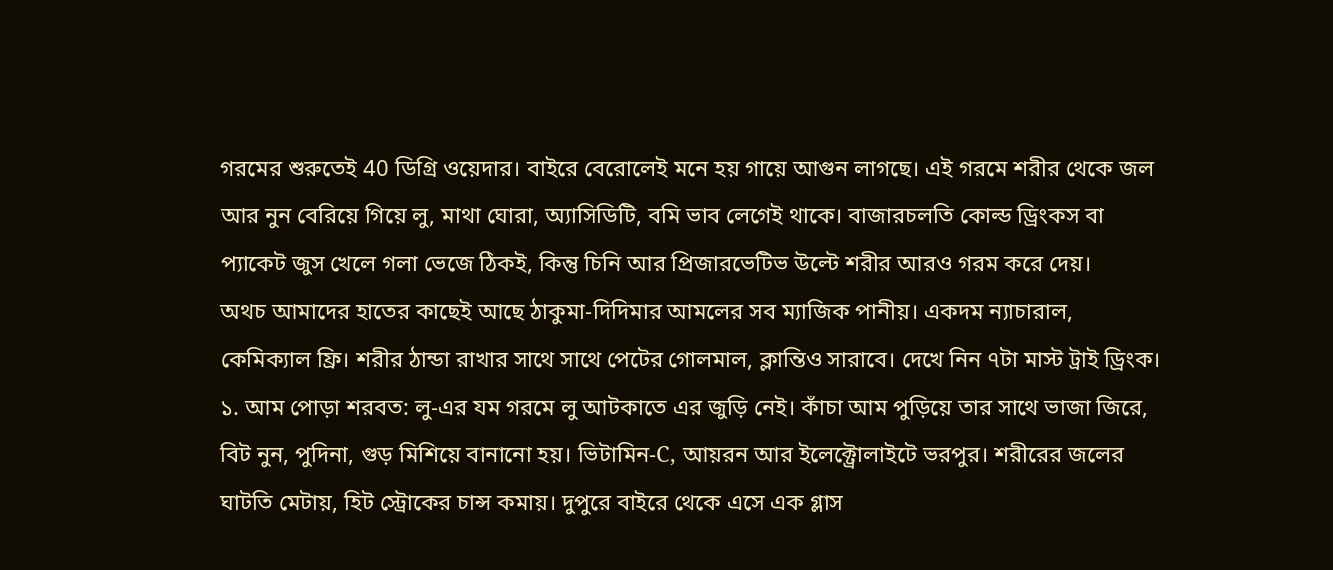গরমের শুরুতেই 40 ডিগ্রি ওয়েদার। বাইরে বেরোলেই মনে হয় গায়ে আগুন লাগছে। এই গরমে শরীর থেকে জল আর নুন বেরিয়ে গিয়ে লু, মাথা ঘোরা, অ্যাসিডিটি, বমি ভাব লেগেই থাকে। বাজারচলতি কোল্ড ড্রিংকস বা প্যাকেট জুস খেলে গলা ভেজে ঠিকই, কিন্তু চিনি আর প্রিজারভেটিভ উল্টে শরীর আরও গরম করে দেয়।
অথচ আমাদের হাতের কাছেই আছে ঠাকুমা-দিদিমার আমলের সব ম্যাজিক পানীয়। একদম ন্যাচারাল, কেমিক্যাল ফ্রি। শরীর ঠান্ডা রাখার সাথে সাথে পেটের গোলমাল, ক্লান্তিও সারাবে। দেখে নিন ৭টা মাস্ট ট্রাই ড্রিংক।
১. আম পোড়া শরবত: লু-এর যম গরমে লু আটকাতে এর জুড়ি নেই। কাঁচা আম পুড়িয়ে তার সাথে ভাজা জিরে, বিট নুন, পুদিনা, গুড় মিশিয়ে বানানো হয়। ভিটামিন-C, আয়রন আর ইলেক্ট্রোলাইটে ভরপুর। শরীরের জলের ঘাটতি মেটায়, হিট স্ট্রোকের চান্স কমায়। দুপুরে বাইরে থেকে এসে এক গ্লাস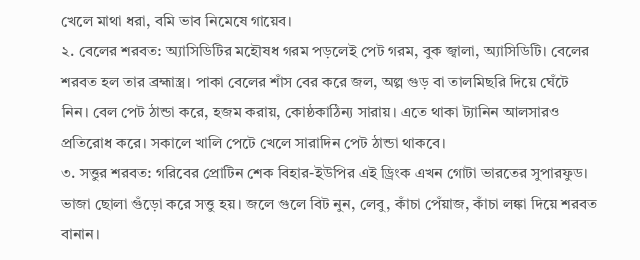খেলে মাথা ধরা, বমি ভাব নিমেষে গায়েব।
২. বেলের শরবত: অ্যাসিডিটির মহৌষধ গরম পড়লেই পেট গরম, বুক জ্বালা, অ্যাসিডিটি। বেলের শরবত হল তার ব্রহ্মাস্ত্র। পাকা বেলের শাঁস বের করে জল, অল্প গুড় বা তালমিছরি দিয়ে ঘেঁটে নিন। বেল পেট ঠান্ডা করে, হজম করায়, কোষ্ঠকাঠিন্য সারায়। এতে থাকা ট্যানিন আলসারও প্রতিরোধ করে। সকালে খালি পেটে খেলে সারাদিন পেট ঠান্ডা থাকবে।
৩. সত্তুর শরবত: গরিবের প্রোটিন শেক বিহার-ইউপির এই ড্রিংক এখন গোটা ভারতের সুপারফুড। ভাজা ছোলা গুঁড়ো করে সত্তু হয়। জলে গুলে বিট নুন, লেবু, কাঁচা পেঁয়াজ, কাঁচা লঙ্কা দিয়ে শরবত বানান।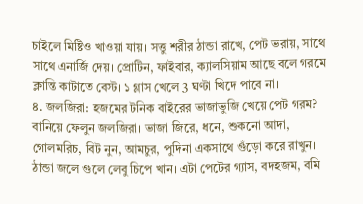চাইলে মিষ্টিও খাওয়া যায়। সত্তু শরীর ঠান্ডা রাখে, পেট ভরায়, সাথে সাথে এনার্জি দেয়। প্রোটিন, ফাইবার, ক্যালসিয়াম আছে বলে গরমে ক্লান্তি কাটাতে বেস্ট। ১ গ্লাস খেলে 3 ঘণ্টা খিদে পাবে না।
৪. জলজিরা: হজমের টনিক বাইরের ভাজাভুজি খেয়ে পেট গরম? বানিয়ে ফেলুন জলজিরা। ভাজা জিরে, ধনে, শুকনো আদা, গোলমরিচ, বিট নুন, আমচুর, পুদিনা একসাথে গুঁড়ো করে রাখুন। ঠান্ডা জলে গুলে লেবু চিপে খান। এটা পেটের গ্যাস, বদহজম, বমি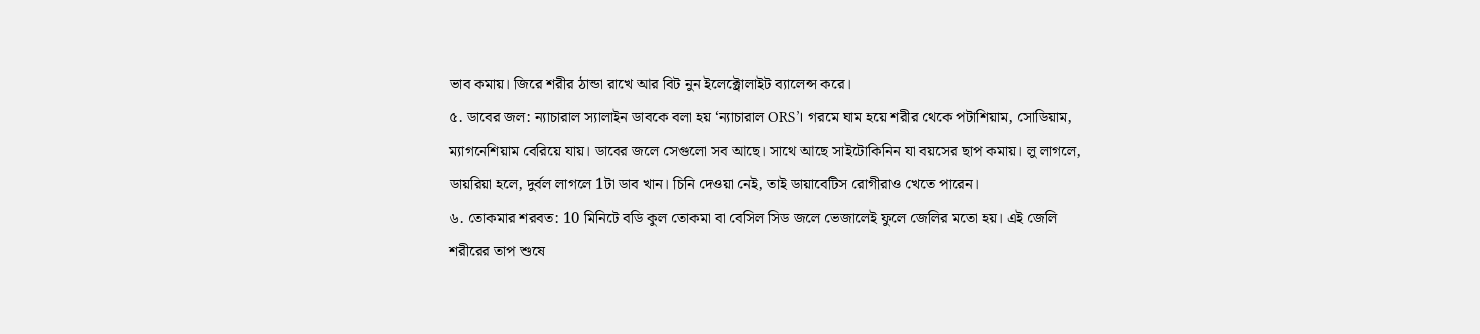ভাব কমায়। জিরে শরীর ঠান্ডা রাখে আর বিট নুন ইলেক্ট্রোলাইট ব্যালেন্স করে।
৫. ডাবের জল: ন্যাচারাল স্যালাইন ডাবকে বলা হয় ‘ন্যাচারাল ORS’। গরমে ঘাম হয়ে শরীর থেকে পটাশিয়াম, সোডিয়াম, ম্যাগনেশিয়াম বেরিয়ে যায়। ডাবের জলে সেগুলো সব আছে। সাথে আছে সাইটোকিনিন যা বয়সের ছাপ কমায়। লু লাগলে, ডায়রিয়া হলে, দুর্বল লাগলে 1টা ডাব খান। চিনি দেওয়া নেই, তাই ডায়াবেটিস রোগীরাও খেতে পারেন।
৬. তোকমার শরবত: 10 মিনিটে বডি কুল তোকমা বা বেসিল সিড জলে ভেজালেই ফুলে জেলির মতো হয়। এই জেলি শরীরের তাপ শুষে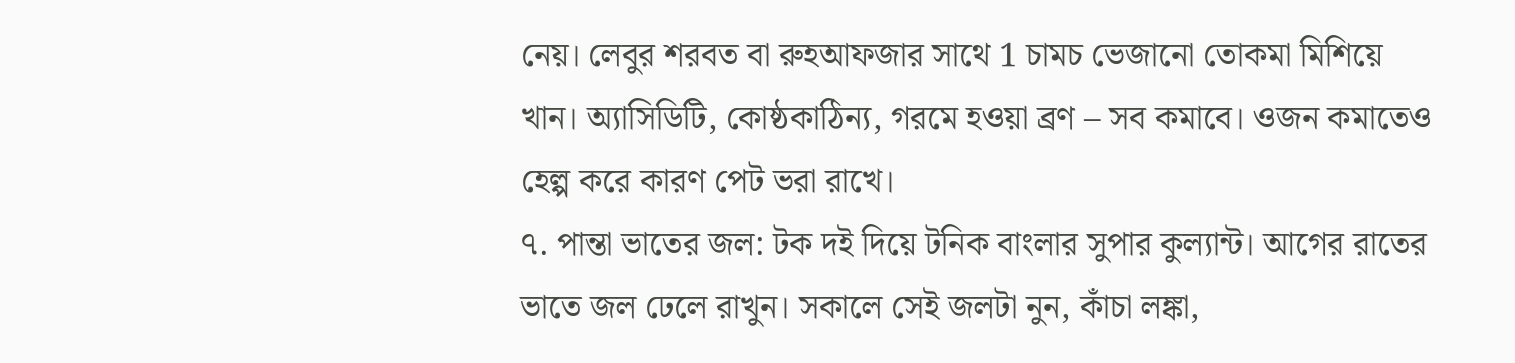নেয়। লেবুর শরবত বা রুহআফজার সাথে 1 চামচ ভেজানো তোকমা মিশিয়ে খান। অ্যাসিডিটি, কোষ্ঠকাঠিন্য, গরমে হওয়া ব্রণ – সব কমাবে। ওজন কমাতেও হেল্প করে কারণ পেট ভরা রাখে।
৭. পান্তা ভাতের জল: টক দই দিয়ে টনিক বাংলার সুপার কুল্যান্ট। আগের রাতের ভাতে জল ঢেলে রাখুন। সকালে সেই জলটা নুন, কাঁচা লঙ্কা,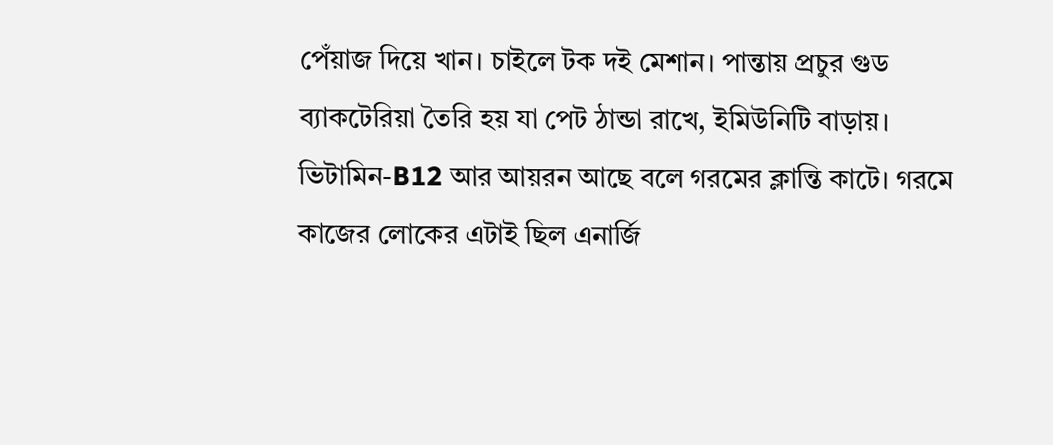পেঁয়াজ দিয়ে খান। চাইলে টক দই মেশান। পান্তায় প্রচুর গুড ব্যাকটেরিয়া তৈরি হয় যা পেট ঠান্ডা রাখে, ইমিউনিটি বাড়ায়। ভিটামিন-B12 আর আয়রন আছে বলে গরমের ক্লান্তি কাটে। গরমে কাজের লোকের এটাই ছিল এনার্জি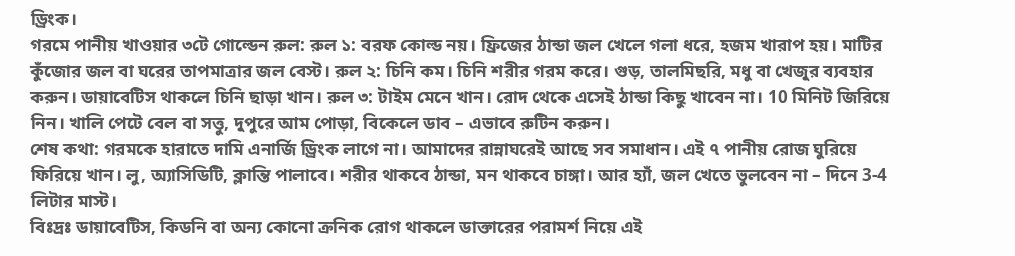ড্রিংক।
গরমে পানীয় খাওয়ার ৩টে গোল্ডেন রুল: রুল ১: বরফ কোল্ড নয়। ফ্রিজের ঠান্ডা জল খেলে গলা ধরে, হজম খারাপ হয়। মাটির কুঁজোর জল বা ঘরের তাপমাত্রার জল বেস্ট। রুল ২: চিনি কম। চিনি শরীর গরম করে। গুড়, তালমিছরি, মধু বা খেজুর ব্যবহার করুন। ডায়াবেটিস থাকলে চিনি ছাড়া খান। রুল ৩: টাইম মেনে খান। রোদ থেকে এসেই ঠান্ডা কিছু খাবেন না। 10 মিনিট জিরিয়ে নিন। খালি পেটে বেল বা সত্তু, দুপুরে আম পোড়া, বিকেলে ডাব – এভাবে রুটিন করুন।
শেষ কথা: গরমকে হারাতে দামি এনার্জি ড্রিংক লাগে না। আমাদের রান্নাঘরেই আছে সব সমাধান। এই ৭ পানীয় রোজ ঘুরিয়ে ফিরিয়ে খান। লু, অ্যাসিডিটি, ক্লান্তি পালাবে। শরীর থাকবে ঠান্ডা, মন থাকবে চাঙ্গা। আর হ্যাঁ, জল খেতে ভুলবেন না – দিনে 3-4 লিটার মাস্ট।
বিঃদ্রঃ ডায়াবেটিস, কিডনি বা অন্য কোনো ক্রনিক রোগ থাকলে ডাক্তারের পরামর্শ নিয়ে এই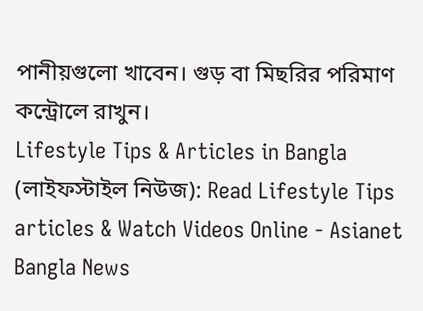পানীয়গুলো খাবেন। গুড় বা মিছরির পরিমাণ কন্ট্রোলে রাখুন।
Lifestyle Tips & Articles in Bangla (লাইফস্টাইল নিউজ): Read Lifestyle Tips articles & Watch Videos Online - Asianet Bangla News